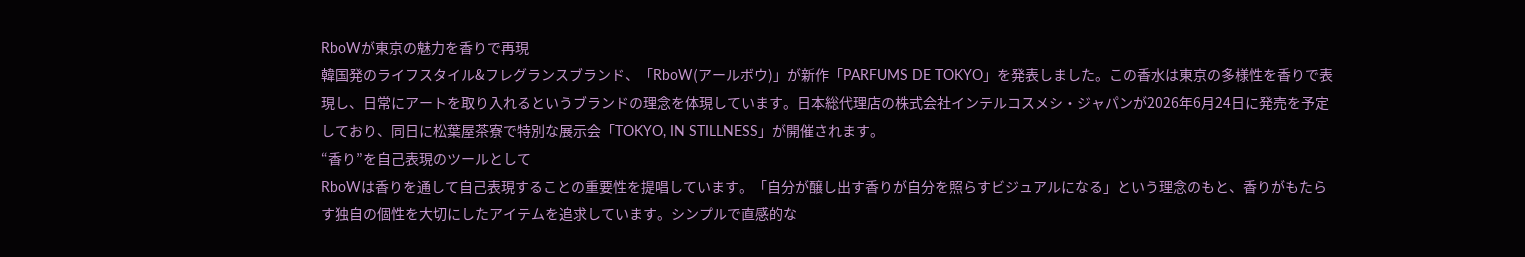RboWが東京の魅力を香りで再現
韓国発のライフスタイル&フレグランスブランド、「RboW(アールボウ)」が新作「PARFUMS DE TOKYO」を発表しました。この香水は東京の多様性を香りで表現し、日常にアートを取り入れるというブランドの理念を体現しています。日本総代理店の株式会社インテルコスメシ・ジャパンが2026年6月24日に発売を予定しており、同日に松葉屋茶寮で特別な展示会「TOKYO, IN STILLNESS」が開催されます。
“香り”を自己表現のツールとして
RboWは香りを通して自己表現することの重要性を提唱しています。「自分が醸し出す香りが自分を照らすビジュアルになる」という理念のもと、香りがもたらす独自の個性を大切にしたアイテムを追求しています。シンプルで直感的な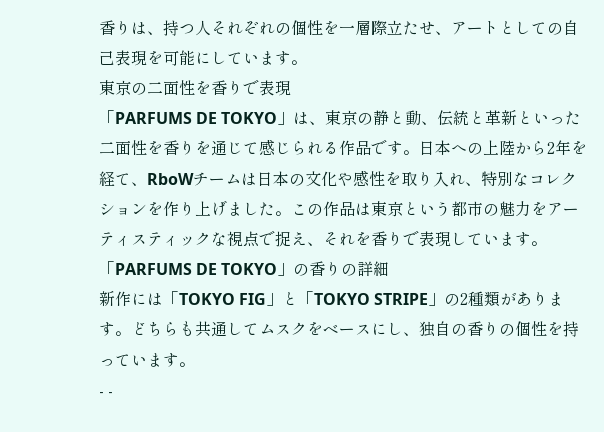香りは、持つ人それぞれの個性を一層際立たせ、アートとしての自己表現を可能にしています。
東京の二面性を香りで表現
「PARFUMS DE TOKYO」は、東京の静と動、伝統と革新といった二面性を香りを通じて感じられる作品です。日本への上陸から2年を経て、RboWチームは日本の文化や感性を取り入れ、特別なコレクションを作り上げました。この作品は東京という都市の魅力をアーティスティックな視点で捉え、それを香りで表現しています。
「PARFUMS DE TOKYO」の香りの詳細
新作には「TOKYO FIG」と「TOKYO STRIPE」の2種類があります。どちらも共通してムスクをベースにし、独自の香りの個性を持っています。
- -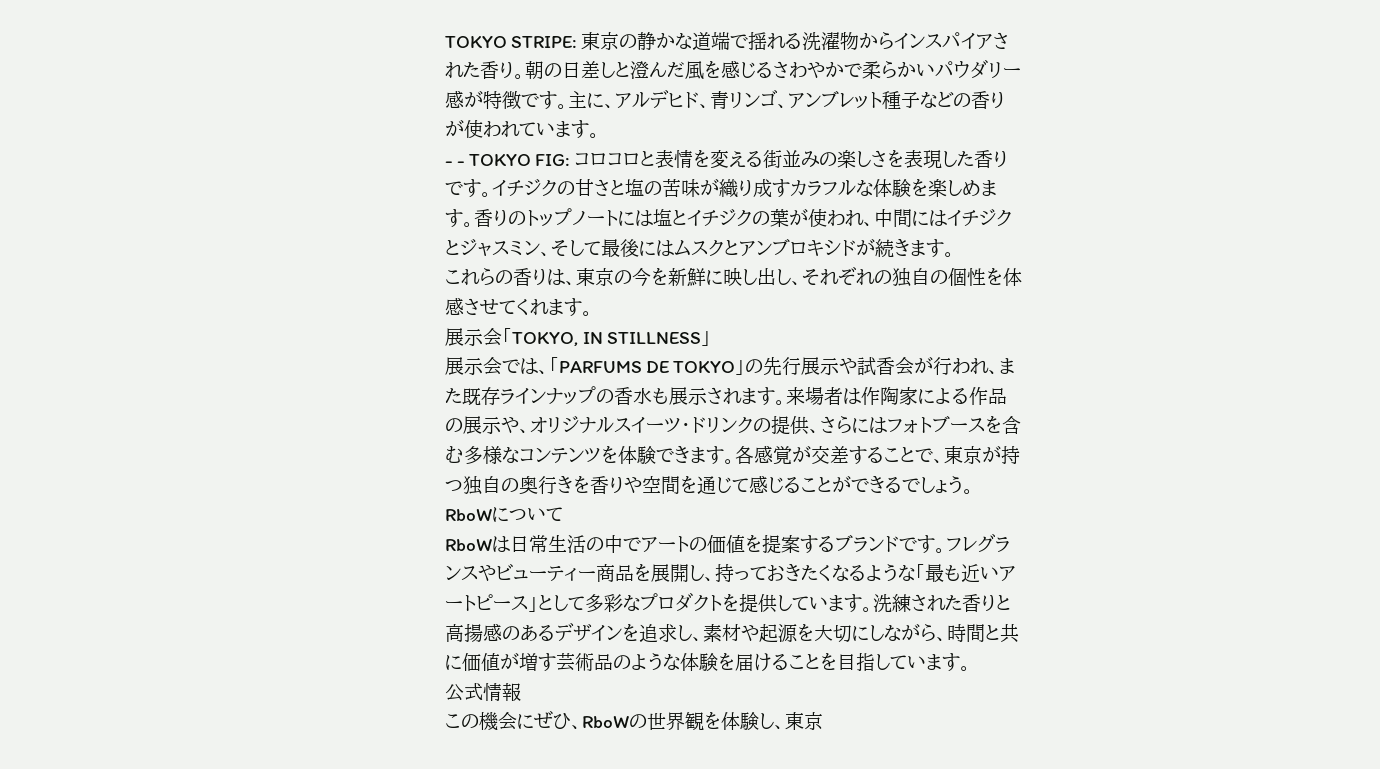TOKYO STRIPE: 東京の静かな道端で揺れる洗濯物からインスパイアされた香り。朝の日差しと澄んだ風を感じるさわやかで柔らかいパウダリー感が特徴です。主に、アルデヒド、青リンゴ、アンブレット種子などの香りが使われています。
- - TOKYO FIG: コロコロと表情を変える街並みの楽しさを表現した香りです。イチジクの甘さと塩の苦味が織り成すカラフルな体験を楽しめます。香りのトップノートには塩とイチジクの葉が使われ、中間にはイチジクとジャスミン、そして最後にはムスクとアンブロキシドが続きます。
これらの香りは、東京の今を新鮮に映し出し、それぞれの独自の個性を体感させてくれます。
展示会「TOKYO, IN STILLNESS」
展示会では、「PARFUMS DE TOKYO」の先行展示や試香会が行われ、また既存ラインナップの香水も展示されます。来場者は作陶家による作品の展示や、オリジナルスイーツ・ドリンクの提供、さらにはフォトブースを含む多様なコンテンツを体験できます。各感覚が交差することで、東京が持つ独自の奥行きを香りや空間を通じて感じることができるでしょう。
RboWについて
RboWは日常生活の中でアートの価値を提案するブランドです。フレグランスやビューティー商品を展開し、持っておきたくなるような「最も近いアートピース」として多彩なプロダクトを提供しています。洗練された香りと高揚感のあるデザインを追求し、素材や起源を大切にしながら、時間と共に価値が増す芸術品のような体験を届けることを目指しています。
公式情報
この機会にぜひ、RboWの世界観を体験し、東京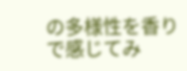の多様性を香りで感じてみ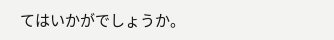てはいかがでしょうか。